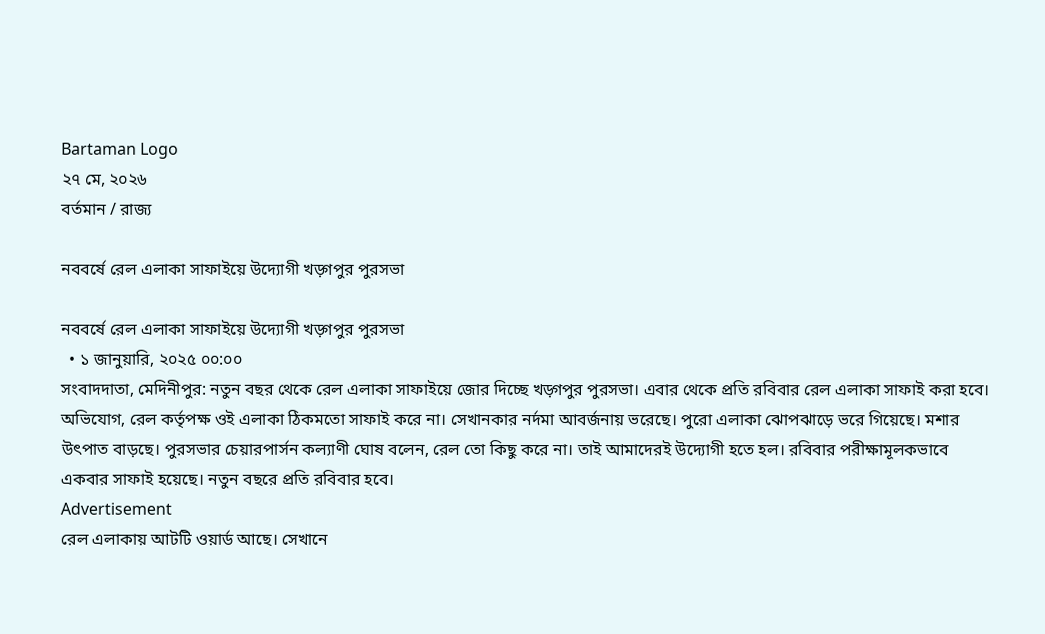Bartaman Logo
২৭ মে, ২০২৬
বর্তমান / রাজ্য

নববর্ষে রেল এলাকা সাফাইয়ে উদ্যোগী খড়্গপুর পুরসভা

নববর্ষে রেল এলাকা সাফাইয়ে উদ্যোগী খড়্গপুর পুরসভা
  • ১ জানুয়ারি, ২০২৫ ০০:০০
সংবাদদাতা, মেদিনীপুর: নতুন বছর থেকে রেল এলাকা সাফাইয়ে জোর দিচ্ছে খড়্গপুর পুরসভা। এবার থেকে প্রতি রবিবার রেল এলাকা সাফাই করা হবে। অভিযোগ, রেল কর্তৃপক্ষ ওই এলাকা ঠিকমতো সাফাই করে না। সেখানকার নর্দমা আবর্জনায় ভরেছে। পুরো এলাকা ঝোপঝাড়ে ভরে গিয়েছে। মশার উৎপাত বাড়ছে। পুরসভার চেয়ারপার্সন কল্যাণী ঘোষ বলেন, রেল তো কিছু করে না। তাই আমাদেরই উদ্যোগী হতে হল। রবিবার পরীক্ষামূলকভাবে একবার সাফাই হয়েছে। নতুন বছরে প্রতি রবিবার হবে।
Advertisement
রেল এলাকায় আটটি ওয়ার্ড আছে। সেখানে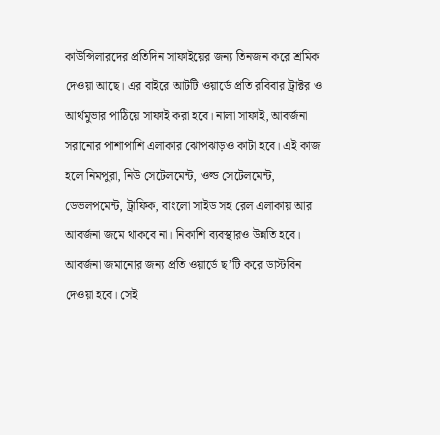কাউন্সিলারদের প্রতিদিন সাফাইয়ের জন্য তিনজন করে শ্রমিক দেওয়া আছে। এর বাইরে আটটি ওয়ার্ডে প্রতি রবিবার ট্রাক্টর ও আর্থমুভার পাঠিয়ে সাফাই করা হবে। নালা সাফাই, আবর্জনা সরানোর পাশাপাশি এলাকার ঝোপঝাড়ও কাটা হবে। এই কাজ হলে নিমপুরা, নিউ সেটেলমেন্ট, ওল্ড সেটেলমেন্ট, ডেভলপমেন্ট, ট্রাফিক, বাংলো সাইড সহ রেল এলাকায় আর আবর্জনা জমে থাকবে না। নিকাশি ব্যবস্থারও উন্নতি হবে। আবর্জনা জমানোর জন্য প্রতি ওয়ার্ডে ছ’টি করে ডাস্টবিন দেওয়া হবে। সেই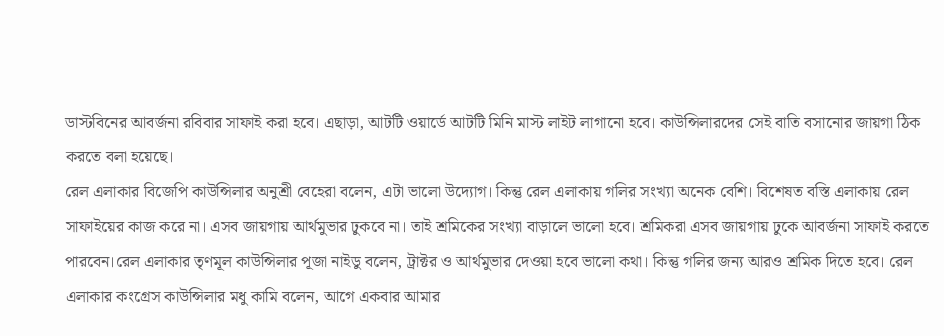ডাস্টবিনের আবর্জনা রবিবার সাফাই করা হবে। এছাড়া, আটটি ওয়ার্ডে আটটি মিনি মাস্ট লাইট লাগানো হবে। কাউন্সিলারদের সেই বাতি বসানোর জায়গা ঠিক করতে বলা হয়েছে।
রেল এলাকার বিজেপি কাউন্সিলার অনুশ্রী বেহেরা বলেন, এটা ভালো উদ্যোগ। কিন্তু রেল এলাকায় গলির সংখ্যা অনেক বেশি। বিশেষত বস্তি এলাকায় রেল সাফাইয়ের কাজ করে না। এসব জায়গায় আর্থমুভার ঢুকবে না। তাই শ্রমিকের সংখ্যা বাড়ালে ভালো হবে। শ্রমিকরা এসব জায়গায় ঢুকে আবর্জনা সাফাই করতে পারবেন।রেল এলাকার তৃণমূল কাউন্সিলার পূজা নাইডু বলেন, ট্রাক্টর ও আর্থমুভার দেওয়া হবে ভালো কথা। কিন্তু গলির জন্য আরও শ্রমিক দিতে হবে। রেল এলাকার কংগ্রেস কাউন্সিলার মধু কামি বলেন, আগে একবার আমার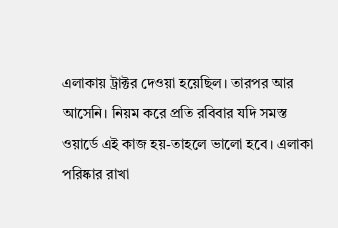এলাকায় ট্রাক্টর দেওয়া হয়েছিল। তারপর আর আসেনি। নিয়ম করে প্রতি রবিবার যদি সমস্ত ওয়ার্ডে এই কাজ হয়-তাহলে ভালো হবে। এলাকা পরিষ্কার রাখা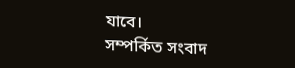যাবে।
সম্পর্কিত সংবাদ